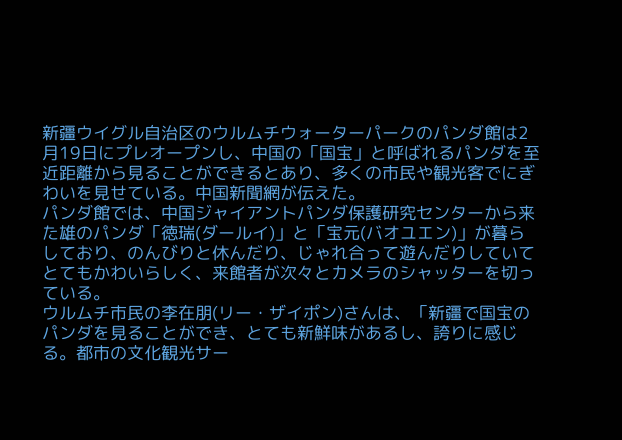新疆ウイグル自治区のウルムチウォーターパークのパンダ館は2月19日にプレオープンし、中国の「国宝」と呼ばれるパンダを至近距離から見ることができるとあり、多くの市民や観光客でにぎわいを見せている。中国新聞網が伝えた。
パンダ館では、中国ジャイアントパンダ保護研究センターから来た雄のパンダ「徳瑞(ダールイ)」と「宝元(バオユエン)」が暮らしており、のんびりと休んだり、じゃれ合って遊んだりしていてとてもかわいらしく、来館者が次々とカメラのシャッターを切っている。
ウルムチ市民の李在朋(リー・ザイポン)さんは、「新疆で国宝のパンダを見ることができ、とても新鮮味があるし、誇りに感じる。都市の文化観光サー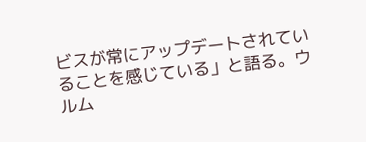ビスが常にアップデートされていることを感じている」と語る。ウルム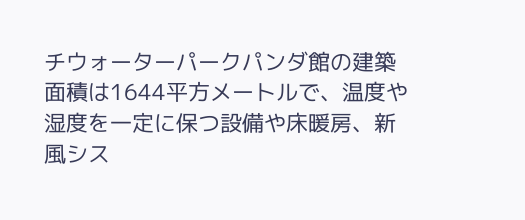チウォーターパークパンダ館の建築面積は1644平方メートルで、温度や湿度を一定に保つ設備や床暖房、新風シス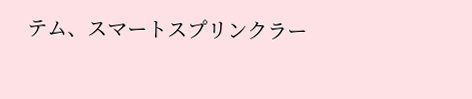テム、スマートスプリンクラー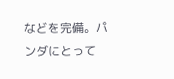などを完備。パンダにとって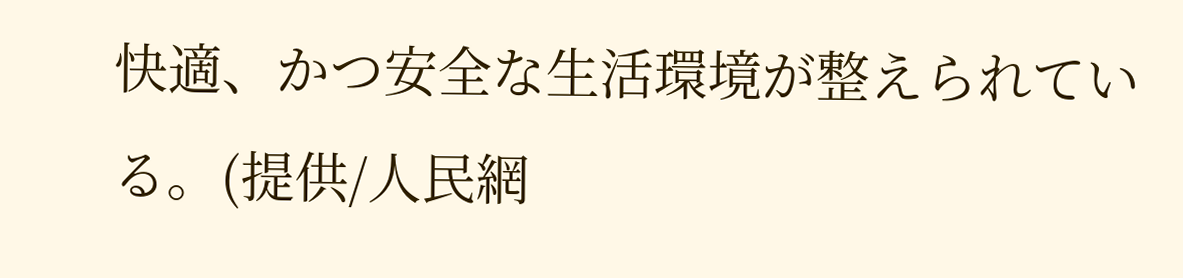快適、かつ安全な生活環境が整えられている。(提供/人民網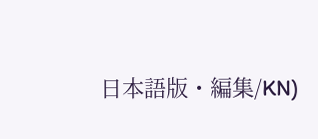日本語版・編集/KN)